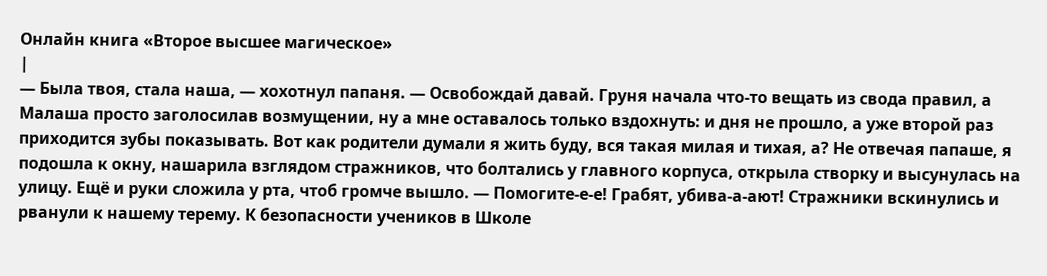Онлайн книга «Второе высшее магическое»
|
— Была твоя, стала наша, — хохотнул папаня. — Освобождай давай. Груня начала что-то вещать из свода правил, а Малаша просто заголосилав возмущении, ну а мне оставалось только вздохнуть: и дня не прошло, а уже второй раз приходится зубы показывать. Вот как родители думали я жить буду, вся такая милая и тихая, а? Не отвечая папаше, я подошла к окну, нашарила взглядом стражников, что болтались у главного корпуса, открыла створку и высунулась на улицу. Ещё и руки сложила у рта, чтоб громче вышло. — Помогите-е-е! Грабят, убива-а-ают! Стражники вскинулись и рванули к нашему терему. К безопасности учеников в Школе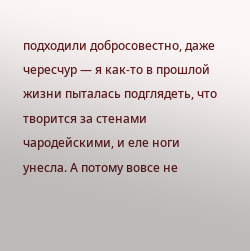подходили добросовестно, даже чересчур — я как-то в прошлой жизни пыталась подглядеть, что творится за стенами чародейскими, и еле ноги унесла. А потому вовсе не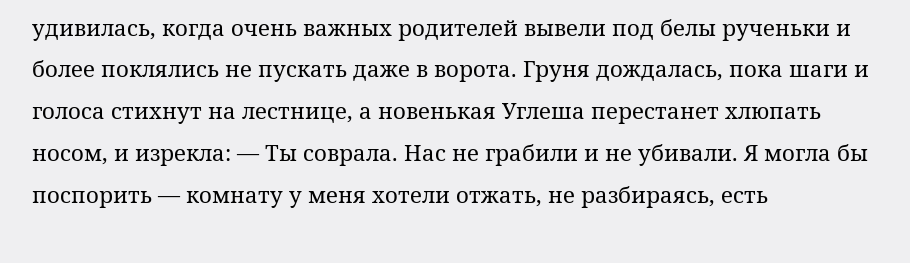удивилась, когда очень важных родителей вывели под белы рученьки и более поклялись не пускать даже в ворота. Груня дождалась, пока шаги и голоса стихнут на лестнице, а новенькая Углеша перестанет хлюпать носом, и изрекла: — Ты соврала. Нас не грабили и не убивали. Я могла бы поспорить — комнату у меня хотели отжать, не разбираясь, есть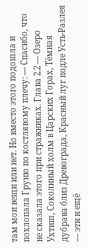там мои вещи или нет. Но вместо этого подошла и похлопала Груню по костлявому плечу: — Спасибо, что не сказала этого при стражниках. Глава 2.2 — Озеро Ухтиш, Соколиный холм в Царских Горах, Тёмная дубрава близ Древограда, Красный луг подле Усть-Разлея — эти и ещё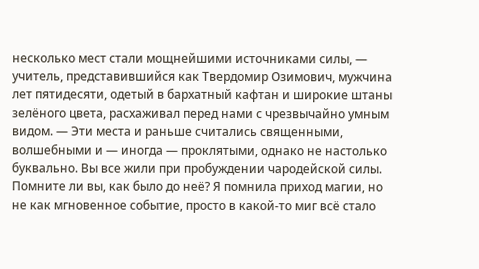несколько мест стали мощнейшими источниками силы, — учитель, представившийся как Твердомир Озимович, мужчина лет пятидесяти, одетый в бархатный кафтан и широкие штаны зелёного цвета, расхаживал перед нами с чрезвычайно умным видом. — Эти места и раньше считались священными, волшебными и — иногда — проклятыми, однако не настолько буквально. Вы все жили при пробуждении чародейской силы. Помните ли вы, как было до неё? Я помнила приход магии, но не как мгновенное событие, просто в какой-то миг всё стало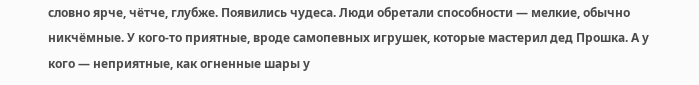словно ярче, чётче, глубже. Появились чудеса. Люди обретали способности — мелкие, обычно никчёмные. У кого-то приятные, вроде самопевных игрушек, которые мастерил дед Прошка. А у кого — неприятные, как огненные шары у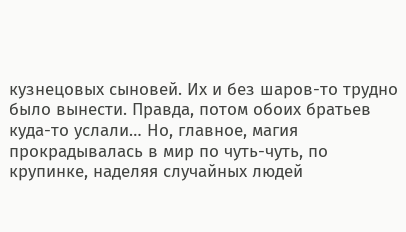кузнецовых сыновей. Их и без шаров-то трудно было вынести. Правда, потом обоих братьев куда-то услали… Но, главное, магия прокрадывалась в мир по чуть-чуть, по крупинке, наделяя случайных людей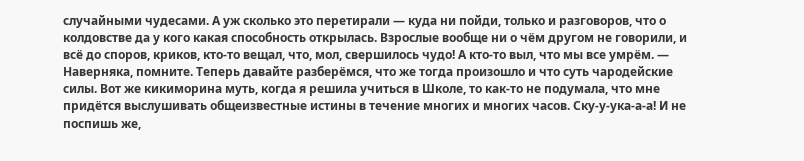случайными чудесами. А уж сколько это перетирали — куда ни пойди, только и разговоров, что о колдовстве да у кого какая способность открылась. Взрослые вообще ни о чём другом не говорили, и всё до споров, криков, кто-то вещал, что, мол, свершилось чудо! А кто-то выл, что мы все умрём. — Наверняка, помните. Теперь давайте разберёмся, что же тогда произошло и что суть чародейские силы. Вот же кикиморина муть, когда я решила учиться в Школе, то как-то не подумала, что мне придётся выслушивать общеизвестные истины в течение многих и многих часов. Ску-у-ука-а-а! И не поспишь же,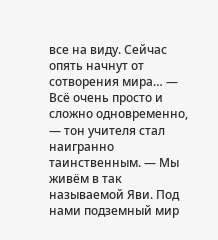все на виду. Сейчас опять начнут от сотворения мира… — Всё очень просто и сложно одновременно, — тон учителя стал наигранно таинственным. — Мы живём в так называемой Яви. Под нами подземный мир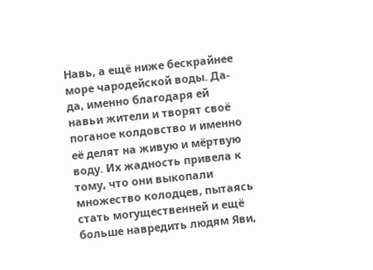Навь, а ещё ниже бескрайнее море чародейской воды. Да-да, именно благодаря ей навьи жители и творят своё поганое колдовство и именно её делят на живую и мёртвую воду. Их жадность привела к тому, что они выкопали множество колодцев, пытаясь стать могущественней и ещё больше навредить людям Яви,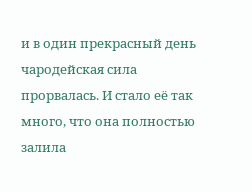и в один прекрасный день чародейская сила прорвалась. И стало её так много, что она полностью залила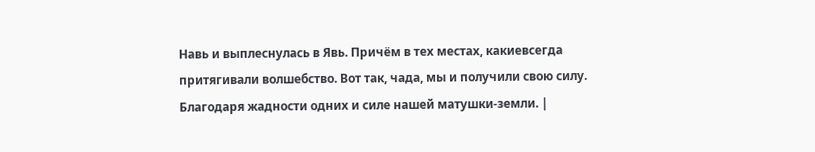Навь и выплеснулась в Явь. Причём в тех местах, какиевсегда притягивали волшебство. Вот так, чада, мы и получили свою силу. Благодаря жадности одних и силе нашей матушки-земли. |